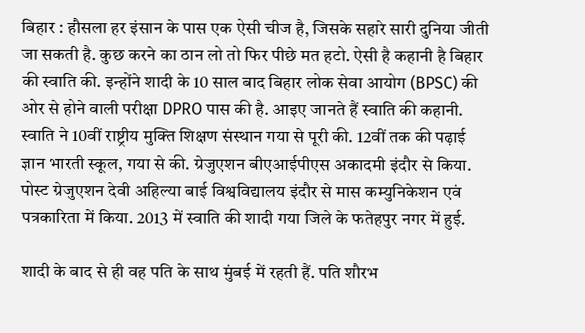बिहार : हौसला हर इंसान के पास एक ऐसी चीज है, जिसके सहारे सारी दुनिया जीती जा सकती है. कुछ करने का ठान लो तो फिर पीछे मत हटो. ऐसी है कहानी है बिहार की स्वाति की. इन्होंने शादी के 10 साल बाद बिहार लोक सेवा आयोग (BPSC) की ओर से होने वाली परीक्षा DPRO पास की है. आइए जानते हैं स्वाति की कहानी.
स्वाति ने 10वीं राष्ट्रीय मुक्ति शिक्षण संस्थान गया से पूरी की. 12वीं तक की पढ़ाई ज्ञान भारती स्कूल, गया से की. ग्रेजुएशन बीएआईपीएस अकादमी इंदौर से किया. पोस्ट ग्रेजुएशन देवी अहिल्या बाई विश्वविद्यालय इंदौर से मास कम्युनिकेशन एवं पत्रकारिता में किया. 2013 में स्वाति की शादी गया जिले के फतेहपुर नगर में हुई.

शादी के बाद से ही वह पति के साथ मुंबई में रहती हैं. पति शौरभ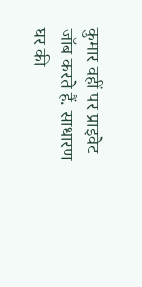कुमार वहीं पर प्राइवेट जॉब करते हैं. साधारण घर की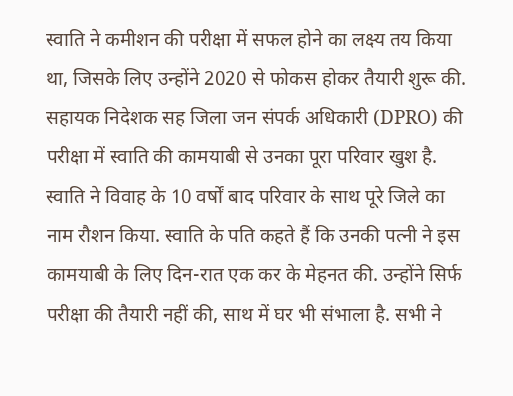स्वाति ने कमीशन की परीक्षा में सफल होने का लक्ष्य तय किया था, जिसके लिए उन्होंने 2020 से फोकस होकर तैयारी शुरू की. सहायक निदेशक सह जिला जन संपर्क अधिकारी (DPRO) की परीक्षा में स्वाति की कामयाबी से उनका पूरा परिवार खुश है.
स्वाति ने विवाह के 10 वर्षों बाद परिवार के साथ पूरे जिले का नाम रौशन किया. स्वाति के पति कहते हैं कि उनकी पत्नी ने इस कामयाबी के लिए दिन-रात एक कर के मेहनत की. उन्होंने सिर्फ परीक्षा की तैयारी नहीं की, साथ में घर भी संभाला है. सभी ने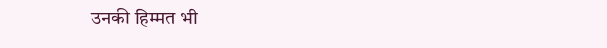उनकी हिम्मत भी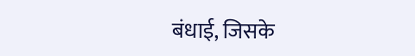बंधाई, जिसके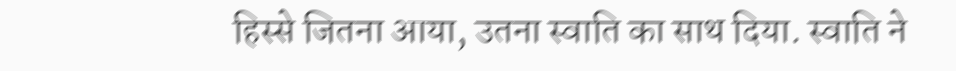हिस्से जितना आया, उतना स्वाति का साथ दिया. स्वाति ने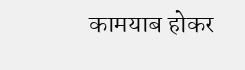कामयाब होकर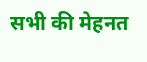सभी की मेहनत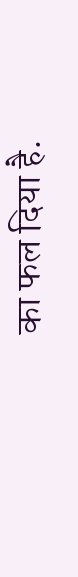का फल दिया है.